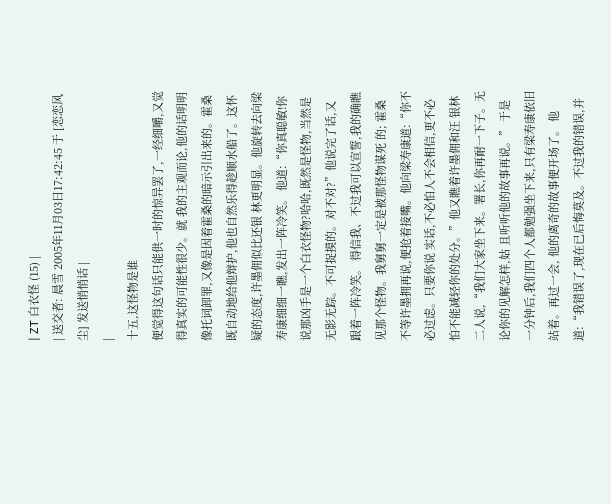| ZT 白衣怪 (15) |
| 送交者: 晨雪 2005年11月03日17:42:45 于 [恋恋风尘] 发送悄悄话 |
|
十五,这怪物是谁
便觉得这句话只能供一时的惊异罢了,一经细嚼,又觉得真实的可能性很少。就 我的主观而论,他的话明明像托词卸罪,又像是因着霍桑的暗示引出来的。霍桑 既自动地给他辩护,他也自然乐得趁顺水船了。这怀疑的态度,许墨佣似比还银 林更明显。他旋转去向梁寿康细细一瞧,发出一阵冷笑。 他道:“你真聪敏!你说那凶手是一个白衣怪物?哈哈,既然是怪物,当然是 无影无踪。不可捉摸的。对不对?”他说完了话,又跟着一阵冷笑。 得信我、不过我可以宣誓,我的确瞧见那个怪物。我舅舅一定是被那怪物谋死 的; 霍桑不等许墨拥再说,便抢着接嘴。他向梁寿康道:“你不必过虑。只要你说 实话,不必怕人不会相信,更不必怕不能减轻你的处分。”他又瞧着许墨佣和汪 银林二人说,“我们大家坐下来。署长,你再耐一下子。无论你的见解怎样,姑 且听听他的故事再说。” 于是一分钟后,我们四个人都勉强坐下来,只有梁寿康依旧站着。再过一会, 他的离奇的故事便开场了。 他道:“我错误了,现在已后悔莫及。不过我的错误,并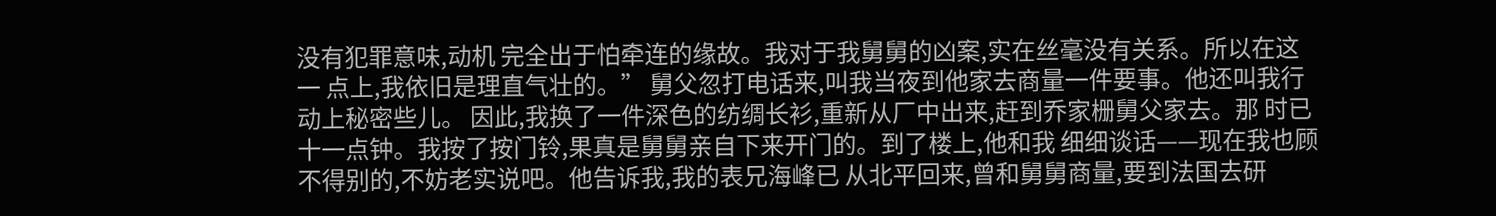没有犯罪意味,动机 完全出于怕牵连的缘故。我对于我舅舅的凶案,实在丝毫没有关系。所以在这一 点上,我依旧是理直气壮的。” 舅父忽打电话来,叫我当夜到他家去商量一件要事。他还叫我行动上秘密些儿。 因此,我换了一件深色的纺绸长衫,重新从厂中出来,赶到乔家栅舅父家去。那 时已十一点钟。我按了按门铃,果真是舅舅亲自下来开门的。到了楼上,他和我 细细谈话——现在我也顾不得别的,不妨老实说吧。他告诉我,我的表兄海峰已 从北平回来,曾和舅舅商量,要到法国去研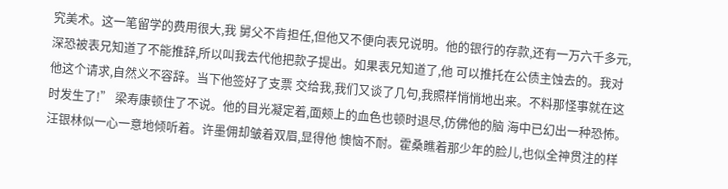究美术。这一笔留学的费用很大,我 舅父不肯担任,但他又不便向表兄说明。他的银行的存款,还有一万六千多元, 深恐被表兄知道了不能推辞,所以叫我去代他把款子提出。如果表兄知道了,他 可以推托在公债主蚀去的。我对他这个请求,自然义不容辞。当下他签好了支票 交给我,我们又谈了几句,我照样悄悄地出来。不料那怪事就在这时发生了!” 梁寿康顿住了不说。他的目光凝定着,面颊上的血色也顿时退尽,仿佛他的脑 海中已幻出一种恐怖。汪银林似一心一意地倾听着。许墨佣却皱着双眉,显得他 懊恼不耐。霍桑瞧着那少年的脸儿,也似全神贯注的样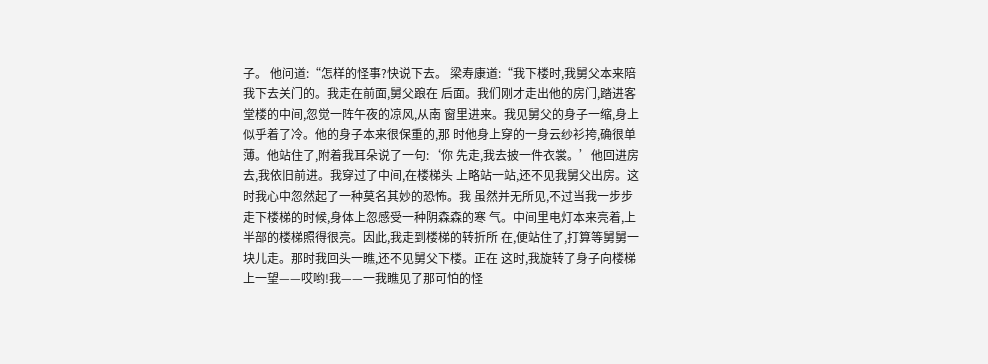子。 他问道:“怎样的怪事?快说下去。 梁寿康道:“我下楼时,我舅父本来陪我下去关门的。我走在前面,舅父踉在 后面。我们刚才走出他的房门,踏进客堂楼的中间,忽觉一阵午夜的凉风,从南 窗里进来。我见舅父的身子一缩,身上似乎着了冷。他的身子本来很保重的,那 时他身上穿的一身云纱衫挎,确很单薄。他站住了,附着我耳朵说了一句:‘你 先走,我去披一件衣裳。’他回进房去,我依旧前进。我穿过了中间,在楼梯头 上略站一站,还不见我舅父出房。这时我心中忽然起了一种莫名其妙的恐怖。我 虽然并无所见,不过当我一步步走下楼梯的时候,身体上忽感受一种阴森森的寒 气。中间里电灯本来亮着,上半部的楼梯照得很亮。因此,我走到楼梯的转折所 在,便站住了,打算等舅舅一块儿走。那时我回头一瞧,还不见舅父下楼。正在 这时,我旋转了身子向楼梯上一望——哎哟!我——一我瞧见了那可怕的怪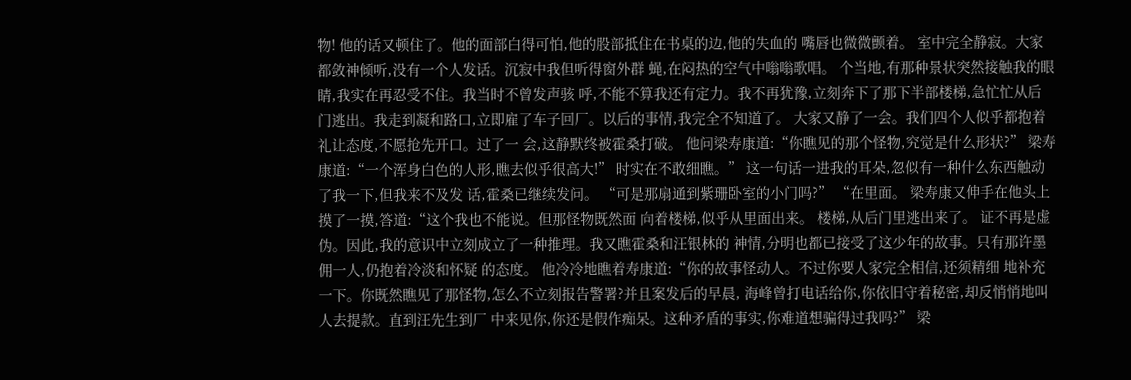物! 他的话又顿住了。他的面部白得可怕,他的股部抵住在书桌的边,他的失血的 嘴唇也微微颤着。 室中完全静寂。大家都敛神倾听,没有一个人发话。沉寂中我但听得窗外群 蝇,在闷热的空气中嗡嗡歌唱。 个当地,有那种景状突然接触我的眼睛,我实在再忍受不住。我当时不曾发声骇 呼,不能不算我还有定力。我不再犹豫,立刻奔下了那下半部楼梯,急忙忙从后 门逃出。我走到凝和路口,立即雇了车子回厂。以后的事情,我完全不知道了。 大家又静了一会。我们四个人似乎都抱着礼让态度,不愿抢先开口。过了一 会,这静默终被霍桑打破。 他问梁寿康道:“你瞧见的那个怪物,究觉是什么形状?” 梁寿康道:“一个浑身白色的人形,瞧去似乎很高大!” 时实在不敢细瞧。” 这一句话一进我的耳朵,忽似有一种什么东西触动了我一下,但我来不及发 话,霍桑已继续发问。 “可是那扇通到紫珊卧室的小门吗?” “在里面。 梁寿康又伸手在他头上摸了一摸,答道:“这个我也不能说。但那怪物既然面 向着楼梯,似乎从里面出来。 楼梯,从后门里逃出来了。 证不再是虚伪。因此,我的意识中立刻成立了一种推理。我又瞧霍桑和汪银林的 神情,分明也都已接受了这少年的故事。只有那许墨佣一人,仍抱着冷淡和怀疑 的态度。 他冷冷地瞧着寿康道:“你的故事怪动人。不过你要人家完全相信,还须精细 地补充一下。你既然瞧见了那怪物,怎么不立刻报告警署?并且案发后的早晨, 海峰曾打电话给你,你依旧守着秘密,却反悄悄地叫人去提款。直到汪先生到厂 中来见你,你还是假作痴呆。这种矛盾的事实,你难道想骗得过我吗?” 梁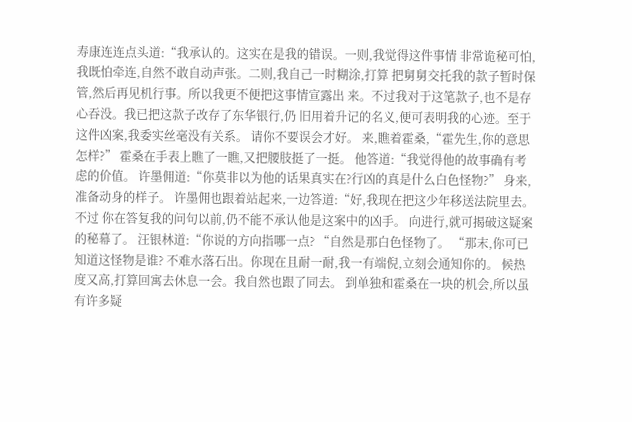寿康连连点头道:“我承认的。这实在是我的错误。一则,我觉得这件事情 非常诡秘可怕,我既怕牵连,自然不敢自动声张。二则,我自己一时糊涂,打算 把舅舅交托我的款子暂时保管,然后再见机行事。所以我更不便把这事情宣露出 来。不过我对于这笔款子,也不是存心吞没。我已把这款子改存了东华银行,仍 旧用着升记的名义,便可表明我的心迹。至于这件凶案,我委实丝毫没有关系。 请你不要误会才好。 来,瞧着霍桑,“霍先生,你的意思怎样?” 霍桑在手表上瞧了一瞧,又把腰肢挺了一挺。 他答道:“我觉得他的故事确有考虑的价值。 许墨佣道:“你莫非以为他的话果真实在?行凶的真是什么白色怪物?” 身来,准备动身的样子。 许墨佣也跟着站起来,一边答道:“好,我现在把这少年移送法院里去。不过 你在答复我的问句以前,仍不能不承认他是这案中的凶手。 向进行,就可揭破这疑案的秘幕了。 汪银林道:“你说的方向指哪一点? “自然是那白色怪物了。 “那末,你可已知道这怪物是谁? 不难水落石出。你现在且耐一耐,我一有端倪,立刻会通知你的。 候热度又高,打算回寓去休息一会。我自然也跟了同去。 到单独和霍桑在一块的机会,所以虽有许多疑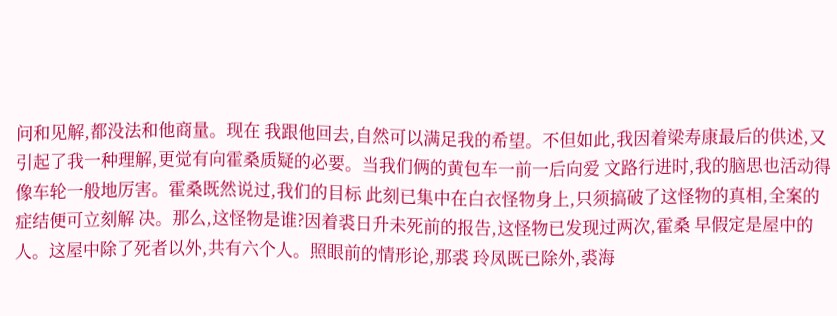问和见解,都没法和他商量。现在 我跟他回去,自然可以满足我的希望。不但如此,我因着梁寿康最后的供述,又 引起了我一种理解,更觉有向霍桑质疑的必要。当我们俩的黄包车一前一后向爱 文路行进时,我的脑思也活动得像车轮一般地厉害。霍桑既然说过,我们的目标 此刻已集中在白衣怪物身上,只须搞破了这怪物的真相,全案的症结便可立刻解 决。那么,这怪物是谁?因着裘日升未死前的报告,这怪物已发现过两次,霍桑 早假定是屋中的人。这屋中除了死者以外,共有六个人。照眼前的情形论,那裘 玲凤既已除外,裘海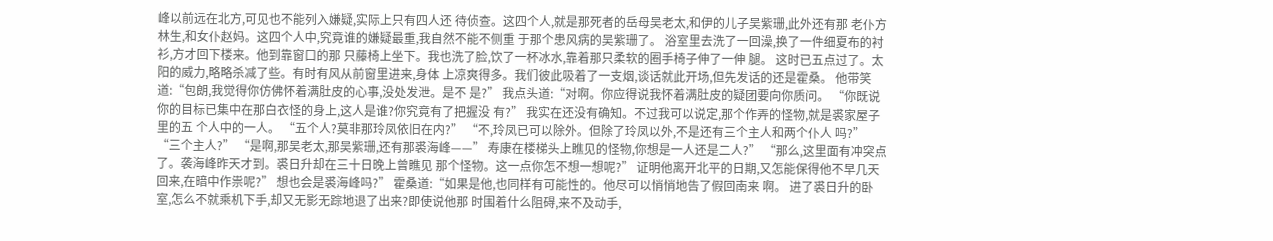峰以前远在北方,可见也不能列入嫌疑,实际上只有四人还 待侦查。这四个人,就是那死者的岳母吴老太,和伊的儿子吴紫珊,此外还有那 老仆方林生,和女仆赵妈。这四个人中,究竟谁的嫌疑最重,我自然不能不侧重 于那个患风病的吴紫珊了。 浴室里去洗了一回澡,换了一件细夏布的衬衫,方才回下楼来。他到靠窗口的那 只藤椅上坐下。我也洗了脸,饮了一杯冰水,靠着那只柔软的圈手椅子伸了一伸 腿。 这时已五点过了。太阳的威力,略略杀减了些。有时有风从前窗里进来,身体 上凉爽得多。我们彼此吸着了一支烟,谈话就此开场,但先发话的还是霍桑。 他带笑道:“包朗,我觉得你仿佛怀着满肚皮的心事,没处发泄。是不 是?” 我点头道:“对啊。你应得说我怀着满肚皮的疑团要向你质问。 “你既说你的目标已集中在那白衣怪的身上,这人是谁?你究竟有了把握没 有?” 我实在还没有确知。不过我可以说定,那个作弄的怪物,就是裘家屋子里的五 个人中的一人。 “五个人?莫非那玲凤依旧在内?” “不,玲凤已可以除外。但除了玲凤以外,不是还有三个主人和两个仆人 吗?” “三个主人?” “是啊,那吴老太,那吴紫珊,还有那裘海峰——” 寿康在楼梯头上瞧见的怪物,你想是一人还是二人?” “那么,这里面有冲突点了。袭海峰昨天才到。裘日升却在三十日晚上曾瞧见 那个怪物。这一点你怎不想一想呢?” 证明他离开北平的日期,又怎能保得他不早几天回来,在暗中作祟呢?” 想也会是裘海峰吗?” 霍桑道:“如果是他,也同样有可能性的。他尽可以悄悄地告了假回南来 啊。 进了裘日升的卧室,怎么不就乘机下手,却又无影无踪地退了出来?即使说他那 时围着什么阻碍,来不及动手,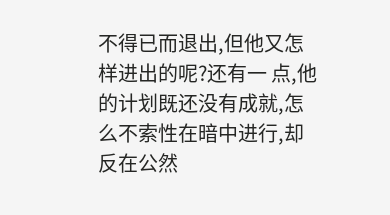不得已而退出,但他又怎样进出的呢?还有一 点,他的计划既还没有成就,怎么不索性在暗中进行,却反在公然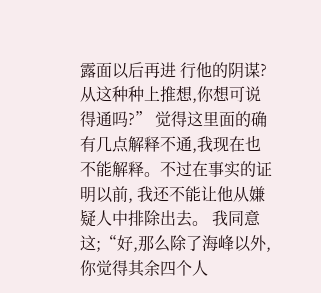露面以后再进 行他的阴谋?从这种种上推想,你想可说得通吗?” 觉得这里面的确有几点解释不通,我现在也不能解释。不过在事实的证明以前, 我还不能让他从嫌疑人中排除出去。 我同意这;“好,那么除了海峰以外,你觉得其余四个人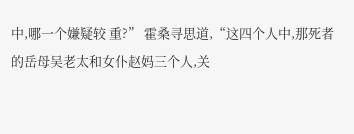中,哪一个嫌疑较 重?” 霍桑寻思道,“这四个人中,那死者的岳母吴老太和女仆赵妈三个人,关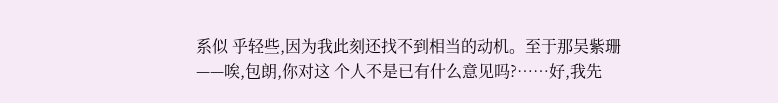系似 乎轻些,因为我此刻还找不到相当的动机。至于那吴紫珊——唉,包朗,你对这 个人不是已有什么意见吗?……好,我先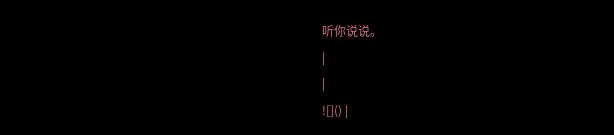听你说说。
|
|
![]() |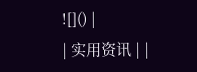![]() |
| 实用资讯 | |